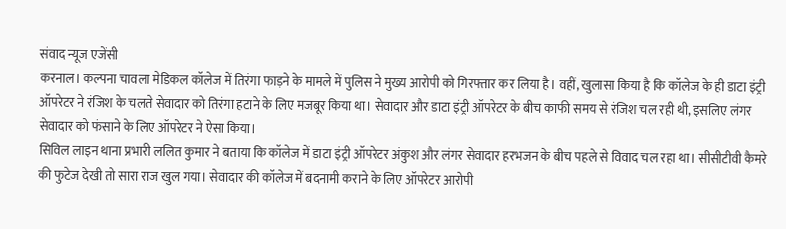संवाद न्यूज एजेंसी
करनाल। कल्पना चावला मेडिकल कॉलेज में तिरंगा फाड़ने के मामले में पुलिस ने मुख्य आरोपी को गिरफ्तार कर लिया है। वहीं, खुलासा किया है कि कॉलेज के ही डाटा इंट्री ऑपरेटर ने रंजिश के चलते सेवादार को तिरंगा हटाने के लिए मजबूर किया था। सेवादार और डाटा इंट्री ऑपरेटर के बीच काफी समय से रंजिश चल रही थी, इसलिए लंगर सेवादार को फंसाने के लिए ऑपरेटर ने ऐसा किया।
सिविल लाइन थाना प्रभारी ललित कुमार ने बताया कि कॉलेज में डाटा इंट्री ऑपरेटर अंकुश और लंगर सेवादार हरभजन के बीच पहले से विवाद चल रहा था। सीसीटीवी कैमरे की फुटेज देखी तो सारा राज खुल गया। सेवादार की कॉलेज में बदनामी कराने के लिए ऑपरेटर आरोपी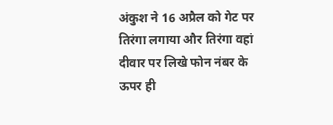अंकुश ने 16 अप्रैल को गेट पर तिरंगा लगाया और तिरंगा वहां दीवार पर लिखे फोन नंबर के ऊपर ही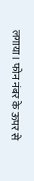लगाया। फोन नंबर के ऊपर से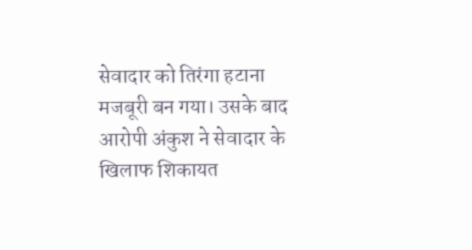सेवादार को तिरंगा हटाना मजबूरी बन गया। उसके बाद आरोपी अंकुश ने सेवादार के खिलाफ शिकायत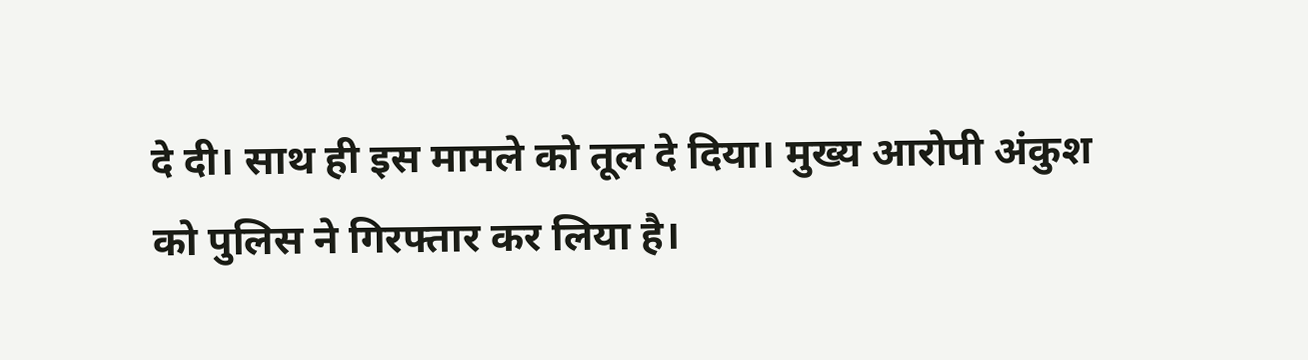दे दी। साथ ही इस मामले को तूल दे दिया। मुख्य आरोपी अंकुश को पुलिस ने गिरफ्तार कर लिया है।